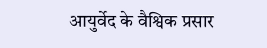आयुर्वेद के वैश्विक प्रसार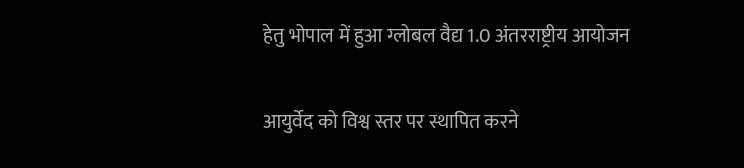हेतु भोपाल में हुआ ग्लोबल वैद्य 1.0 अंतरराष्ट्रीय आयोजन

आयुर्वेद को विश्व स्तर पर स्थापित करने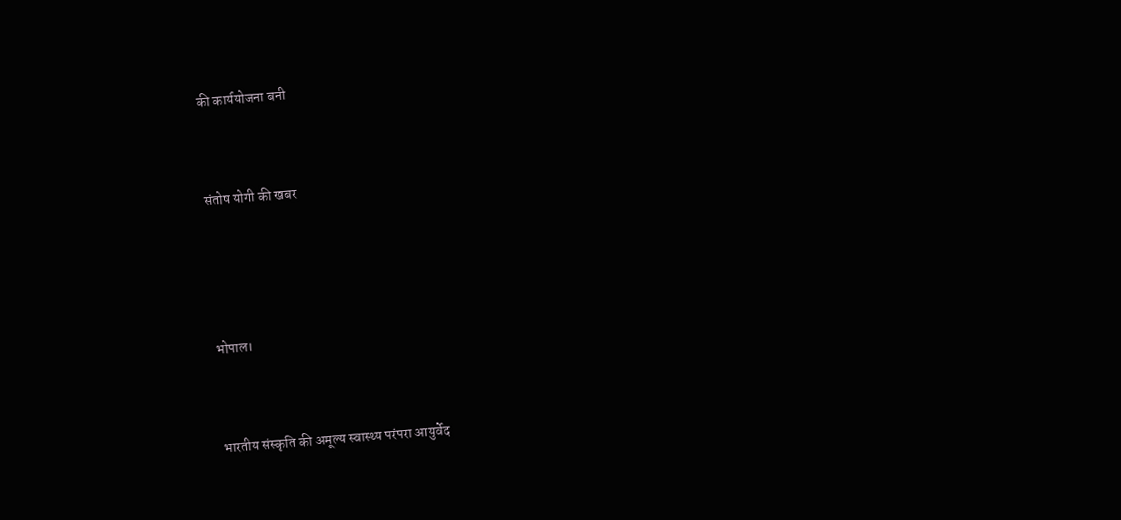की कार्ययोजना बनी



संतोष योगी की खबर





भोपाल।



भारतीय संस्कृति की अमूल्य स्वास्थ्य परंपरा आयुर्वेद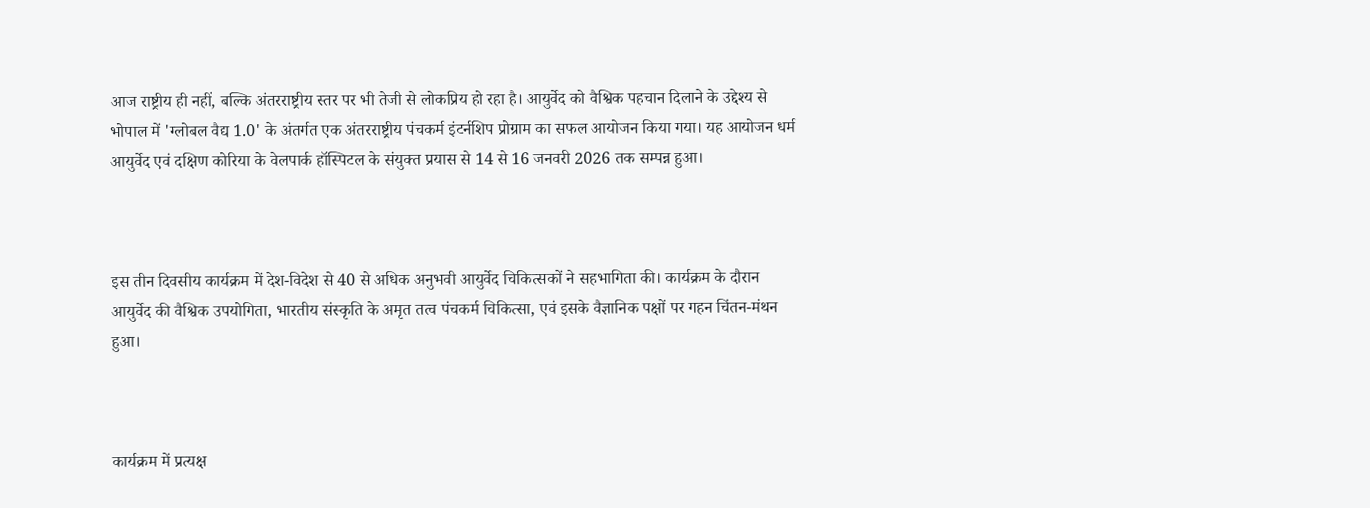आज राष्ट्रीय ही नहीं, बल्कि अंतरराष्ट्रीय स्तर पर भी तेजी से लोकप्रिय हो रहा है। आयुर्वेद को वैश्विक पहचान दिलाने के उद्देश्य से भोपाल में 'ग्लोबल वैद्य 1.0' के अंतर्गत एक अंतरराष्ट्रीय पंचकर्म इंटर्नशिप प्रोग्राम का सफल आयोजन किया गया। यह आयोजन धर्म आयुर्वेद एवं दक्षिण कोरिया के वेलपार्क हॉस्पिटल के संयुक्त प्रयास से 14 से 16 जनवरी 2026 तक सम्पन्न हुआ।



इस तीन दिवसीय कार्यक्रम में देश-विदेश से 40 से अधिक अनुभवी आयुर्वेद चिकित्सकों ने सहभागिता की। कार्यक्रम के दौरान आयुर्वेद की वैश्विक उपयोगिता, भारतीय संस्कृति के अमृत तत्व पंचकर्म चिकित्सा, एवं इसके वैज्ञानिक पक्षों पर गहन चिंतन-मंथन हुआ।



कार्यक्रम में प्रत्यक्ष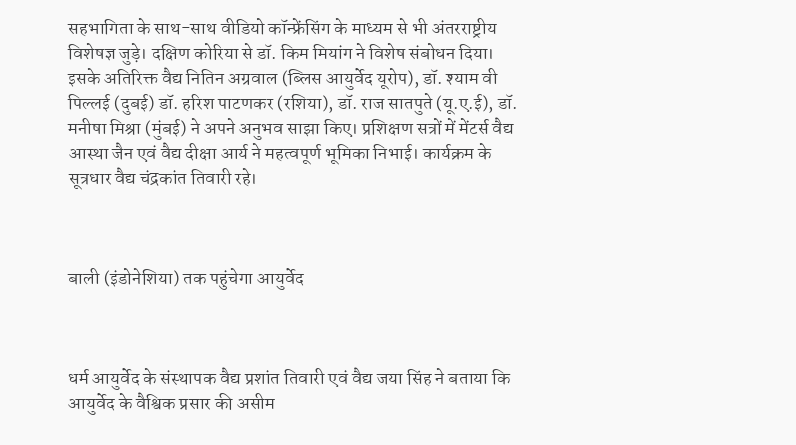सहभागिता के साथ-साथ वीडियो कॉन्फ्रेंसिंग के माध्यम से भी अंतरराष्ट्रीय विशेषज्ञ जुड़े। दक्षिण कोरिया से डॉ. किम मियांग ने विशेष संबोधन दिया। इसके अतिरिक्त वैद्य नितिन अग्रवाल (ब्लिस आयुर्वेद यूरोप), डॉ. श्याम वी पिल्लई (दुबई) डॉ. हरिश पाटणकर (रशिया), डॉ. राज सातपुते (यू.ए.ई), डॉ. मनीषा मिश्रा (मुंबई) ने अपने अनुभव साझा किए। प्रशिक्षण सत्रों में मेंटर्स वैद्य आस्था जैन एवं वैद्य दीक्षा आर्य ने महत्वपूर्ण भूमिका निभाई। कार्यक्रम के सूत्रधार वैद्य चंद्रकांत तिवारी रहे।



बाली (इंडोनेशिया) तक पहुंचेगा आयुर्वेद



धर्म आयुर्वेद के संस्थापक वैद्य प्रशांत तिवारी एवं वैद्य जया सिंह ने बताया कि आयुर्वेद के वैश्विक प्रसार की असीम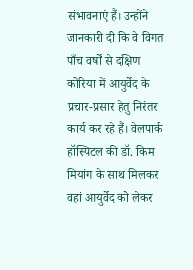संभावनाएं हैं। उन्होंने जानकारी दी कि वे विगत पाँच वर्षों से दक्षिण कोरिया में आयुर्वेद के प्रचार-प्रसार हेतु निरंतर कार्य कर रहे हैं। वेलपार्क हॉस्पिटल की डॉ. किम मियांग के साथ मिलकर वहां आयुर्वेद को लेकर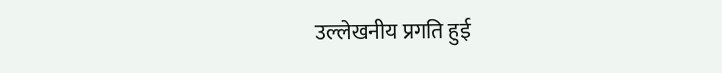उल्लेखनीय प्रगति हुई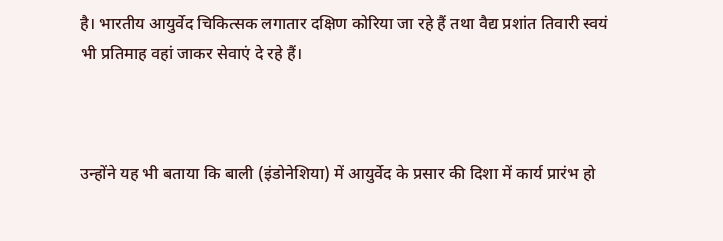है। भारतीय आयुर्वेद चिकित्सक लगातार दक्षिण कोरिया जा रहे हैं तथा वैद्य प्रशांत तिवारी स्वयं भी प्रतिमाह वहां जाकर सेवाएं दे रहे हैं।



उन्होंने यह भी बताया कि बाली (इंडोनेशिया) में आयुर्वेद के प्रसार की दिशा में कार्य प्रारंभ हो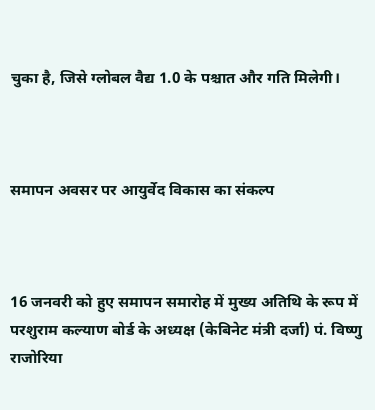चुका है, जिसे ग्लोबल वैद्य 1.0 के पश्चात और गति मिलेगी।



समापन अवसर पर आयुर्वेद विकास का संकल्प



16 जनवरी को हुए समापन समारोह में मुख्य अतिथि के रूप में परशुराम कल्याण बोर्ड के अध्यक्ष (केबिनेट मंत्री दर्जा) पं. विष्णु राजोरिया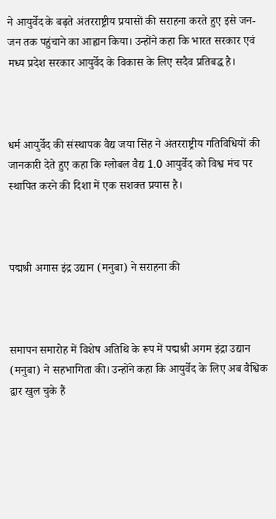ने आयुर्वेद के बढ़ते अंतरराष्ट्रीय प्रयासों की सराहना करते हुए इसे जन-जन तक पहुंचाने का आह्वान किया। उन्होंने कहा कि भारत सरकार एवं मध्य प्रदेश सरकार आयुर्वेद के विकास के लिए सदैव प्रतिबद्ध है।



धर्म आयुर्वेद की संस्थापक वैद्य जया सिंह ने अंतरराष्ट्रीय गतिविधियों की जानकारी देते हुए कहा कि ग्लोबल वैद्य 1.0 आयुर्वेद को विश्व मंच पर स्थापित करने की दिशा में एक सशक्त प्रयास है।



पद्मश्री अगास इंद्र उद्यान (मनुबा) ने सराहना की



समापन समारोह में विशेष अतिथि के रूप में प‌द्मश्री अगम इंद्रा उ‌द्यान (मनुबा) ने सहभागिता की। उन्होंने कहा कि आयुर्वेद के लिए अब वैश्विक द्वार खुल चुके हैं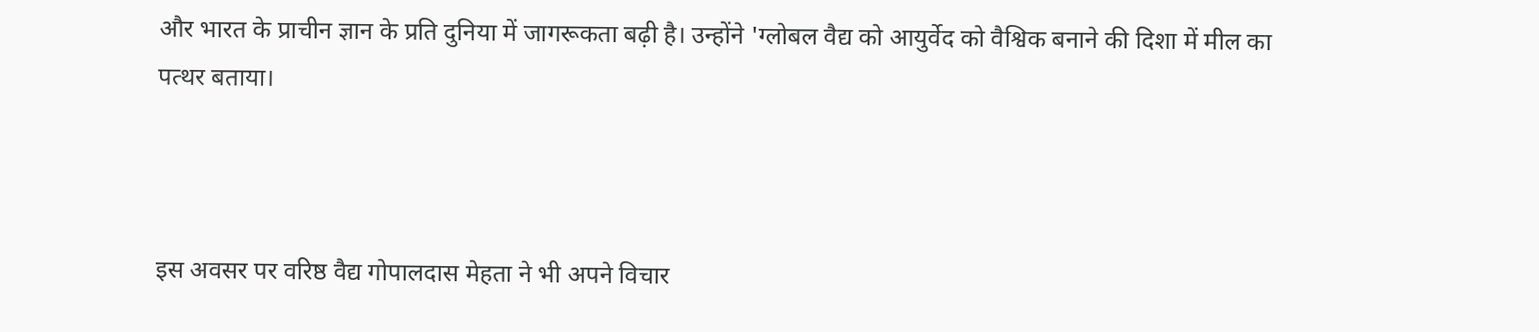और भारत के प्राचीन ज्ञान के प्रति दुनिया में जागरूकता बढ़ी है। उन्होंने 'ग्लोबल वैद्य को आयुर्वेद को वैश्विक बनाने की दिशा में मील का पत्थर बताया।



इस अवसर पर वरिष्ठ वैद्य गोपालदास मेहता ने भी अपने विचार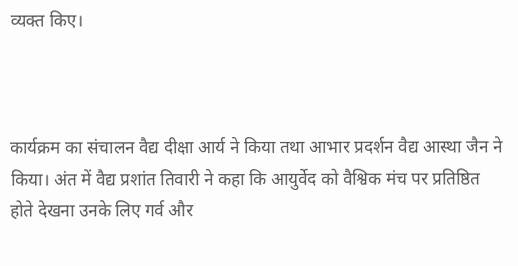व्यक्त किए।



कार्यक्रम का संचालन वैद्य दीक्षा आर्य ने किया तथा आभार प्रदर्शन वैद्य आस्था जैन ने किया। अंत में वैद्य प्रशांत तिवारी ने कहा कि आयुर्वेद को वैश्विक मंच पर प्रतिष्ठित होते देखना उनके लिए गर्व और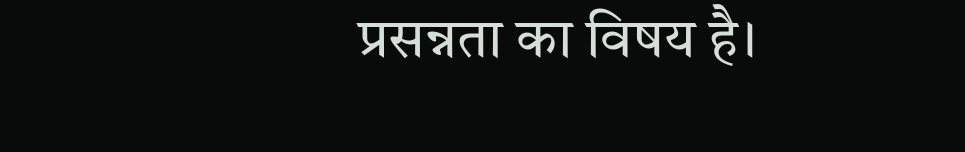प्रसन्नता का विषय है।